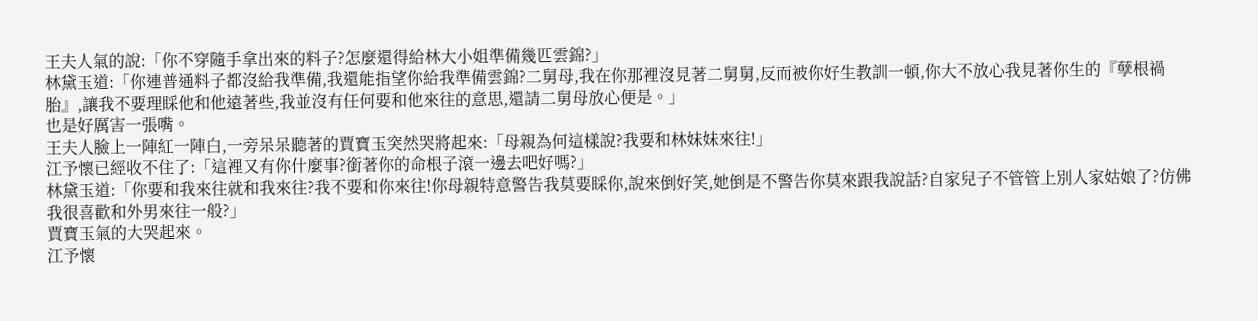王夫人氣的說:「你不穿隨手拿出來的料子?怎麼還得給林大小姐準備幾匹雲錦?」
林黛玉道:「你連普通料子都沒給我準備,我還能指望你給我準備雲錦?二舅母,我在你那裡沒見著二舅舅,反而被你好生教訓一頓,你大不放心我見著你生的『孽根禍胎』,讓我不要理睬他和他遠著些,我並沒有任何要和他來往的意思,還請二舅母放心便是。」
也是好厲害一張嘴。
王夫人臉上一陣紅一陣白,一旁呆呆聽著的賈寶玉突然哭將起來:「母親為何這樣說?我要和林妹妹來往!」
江予懷已經收不住了:「這裡又有你什麼事?銜著你的命根子滾一邊去吧好嗎?」
林黛玉道:「你要和我來往就和我來往?我不要和你來往!你母親特意警告我莫要睬你,說來倒好笑,她倒是不警告你莫來跟我說話?自家兒子不管管上別人家姑娘了?仿佛我很喜歡和外男來往一般?」
賈寶玉氣的大哭起來。
江予懷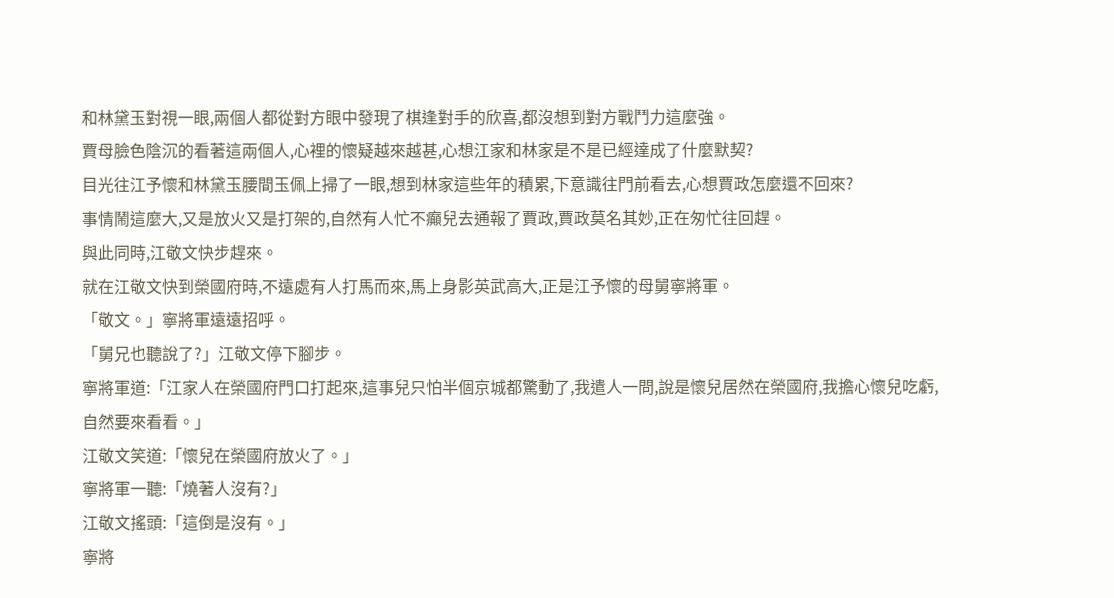和林黛玉對視一眼,兩個人都從對方眼中發現了棋逢對手的欣喜,都沒想到對方戰鬥力這麼強。
賈母臉色陰沉的看著這兩個人,心裡的懷疑越來越甚,心想江家和林家是不是已經達成了什麼默契?
目光往江予懷和林黛玉腰間玉佩上掃了一眼,想到林家這些年的積累,下意識往門前看去,心想賈政怎麼還不回來?
事情鬧這麼大,又是放火又是打架的,自然有人忙不癲兒去通報了賈政,賈政莫名其妙,正在匆忙往回趕。
與此同時,江敬文快步趕來。
就在江敬文快到榮國府時,不遠處有人打馬而來,馬上身影英武高大,正是江予懷的母舅寧將軍。
「敬文。」寧將軍遠遠招呼。
「舅兄也聽說了?」江敬文停下腳步。
寧將軍道:「江家人在榮國府門口打起來,這事兒只怕半個京城都驚動了,我遣人一問,說是懷兒居然在榮國府,我擔心懷兒吃虧,自然要來看看。」
江敬文笑道:「懷兒在榮國府放火了。」
寧將軍一聽:「燒著人沒有?」
江敬文搖頭:「這倒是沒有。」
寧將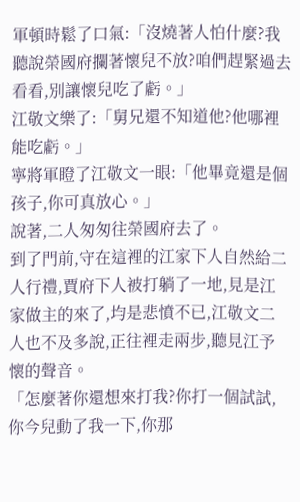軍頓時鬆了口氣:「沒燒著人怕什麼?我聽說榮國府攔著懷兒不放?咱們趕緊過去看看,別讓懷兒吃了虧。」
江敬文樂了:「舅兄還不知道他?他哪裡能吃虧。」
寧將軍瞪了江敬文一眼:「他畢竟還是個孩子,你可真放心。」
說著,二人匆匆往榮國府去了。
到了門前,守在這裡的江家下人自然給二人行禮,賈府下人被打躺了一地,見是江家做主的來了,均是悲憤不已,江敬文二人也不及多說,正往裡走兩步,聽見江予懷的聲音。
「怎麼著你還想來打我?你打一個試試,你今兒動了我一下,你那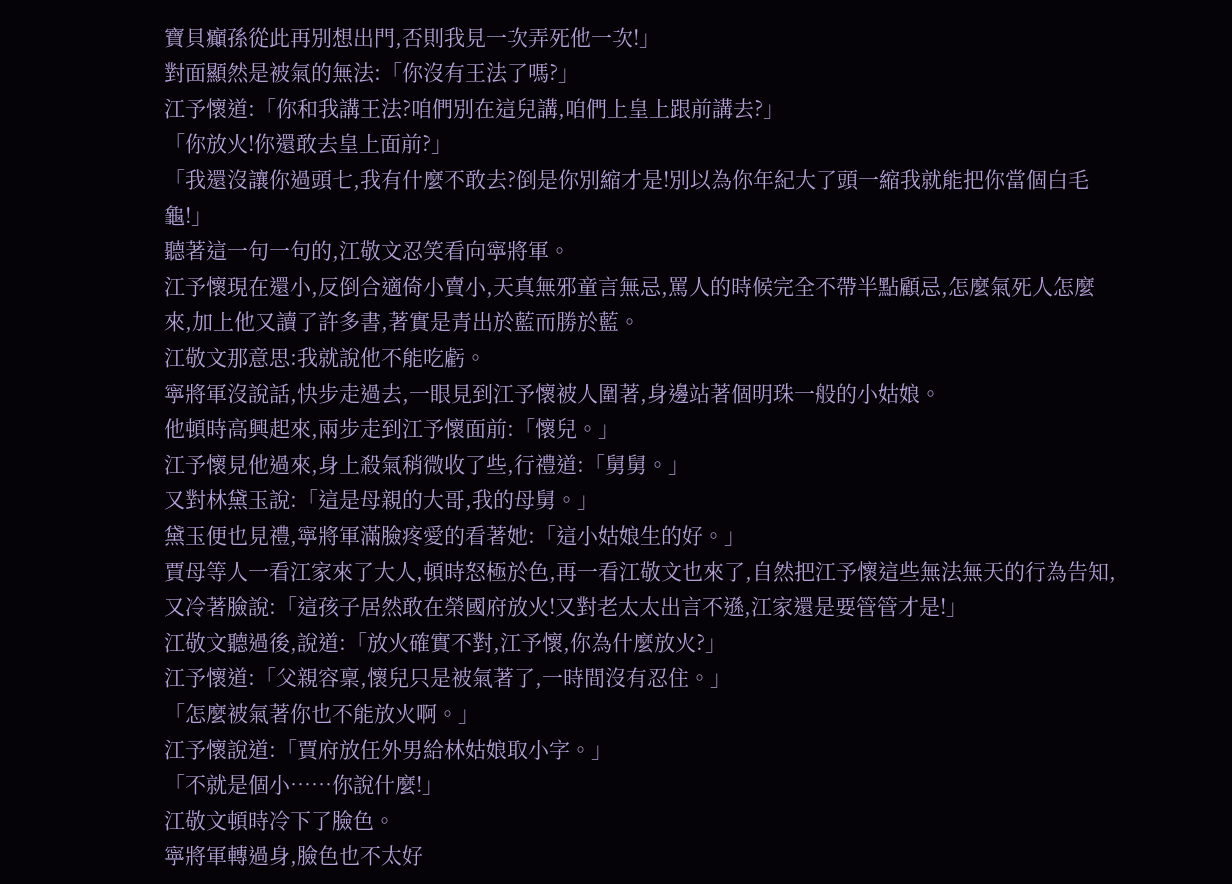寶貝癲孫從此再別想出門,否則我見一次弄死他一次!」
對面顯然是被氣的無法:「你沒有王法了嗎?」
江予懷道:「你和我講王法?咱們別在這兒講,咱們上皇上跟前講去?」
「你放火!你還敢去皇上面前?」
「我還沒讓你過頭七,我有什麼不敢去?倒是你別縮才是!別以為你年紀大了頭一縮我就能把你當個白毛龜!」
聽著這一句一句的,江敬文忍笑看向寧將軍。
江予懷現在還小,反倒合適倚小賣小,天真無邪童言無忌,罵人的時候完全不帶半點顧忌,怎麼氣死人怎麼來,加上他又讀了許多書,著實是青出於藍而勝於藍。
江敬文那意思:我就說他不能吃虧。
寧將軍沒說話,快步走過去,一眼見到江予懷被人圍著,身邊站著個明珠一般的小姑娘。
他頓時高興起來,兩步走到江予懷面前:「懷兒。」
江予懷見他過來,身上殺氣稍微收了些,行禮道:「舅舅。」
又對林黛玉說:「這是母親的大哥,我的母舅。」
黛玉便也見禮,寧將軍滿臉疼愛的看著她:「這小姑娘生的好。」
賈母等人一看江家來了大人,頓時怒極於色,再一看江敬文也來了,自然把江予懷這些無法無天的行為告知,又冷著臉說:「這孩子居然敢在榮國府放火!又對老太太出言不遜,江家還是要管管才是!」
江敬文聽過後,說道:「放火確實不對,江予懷,你為什麼放火?」
江予懷道:「父親容稟,懷兒只是被氣著了,一時間沒有忍住。」
「怎麼被氣著你也不能放火啊。」
江予懷說道:「賈府放任外男給林姑娘取小字。」
「不就是個小……你說什麼!」
江敬文頓時冷下了臉色。
寧將軍轉過身,臉色也不太好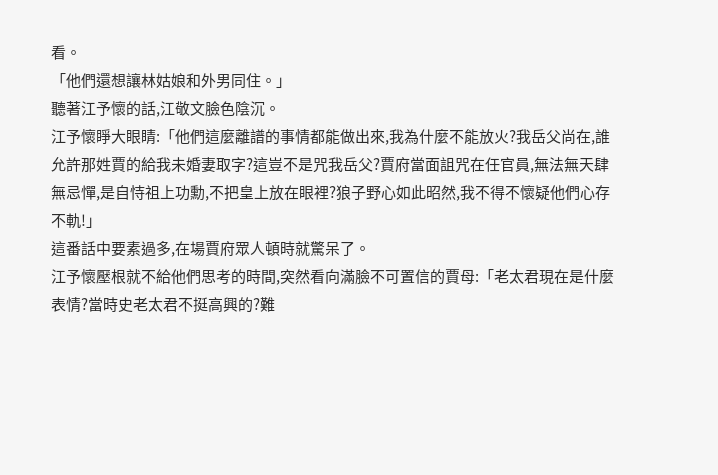看。
「他們還想讓林姑娘和外男同住。」
聽著江予懷的話,江敬文臉色陰沉。
江予懷睜大眼睛:「他們這麼離譜的事情都能做出來,我為什麼不能放火?我岳父尚在,誰允許那姓賈的給我未婚妻取字?這豈不是咒我岳父?賈府當面詛咒在任官員,無法無天肆無忌憚,是自恃祖上功勳,不把皇上放在眼裡?狼子野心如此昭然,我不得不懷疑他們心存不軌!」
這番話中要素過多,在場賈府眾人頓時就驚呆了。
江予懷壓根就不給他們思考的時間,突然看向滿臉不可置信的賈母:「老太君現在是什麼表情?當時史老太君不挺高興的?難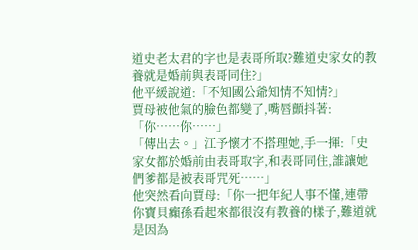道史老太君的字也是表哥所取?難道史家女的教養就是婚前與表哥同住?」
他平緩說道:「不知國公爺知情不知情?」
賈母被他氣的臉色都變了,嘴唇顫抖著:「你……你……」
「傳出去。」江予懷才不搭理她,手一揮:「史家女都於婚前由表哥取字,和表哥同住,誰讓她們爹都是被表哥咒死……」
他突然看向賈母:「你一把年紀人事不懂,連帶你寶貝癲孫看起來都很沒有教養的樣子,難道就是因為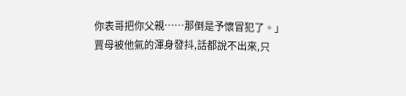你表哥把你父親……那倒是予懷冒犯了。」
賈母被他氣的渾身發抖,話都說不出來,只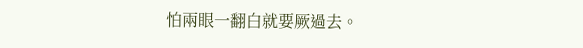怕兩眼一翻白就要厥過去。